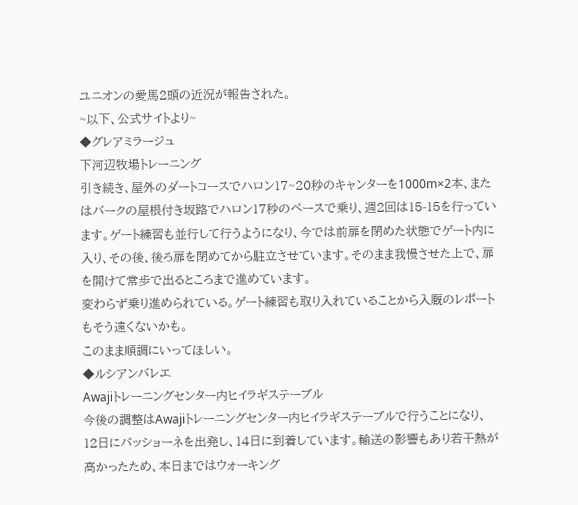ユニオンの愛馬2頭の近況が報告された。
~以下、公式サイトより~
◆グレアミラージュ
下河辺牧場トレーニング
引き続き、屋外のダートコースでハロン17~20秒のキャンターを1000m×2本、またはバークの屋根付き坂路でハロン17秒のペースで乗り、週2回は15-15を行っています。ゲート練習も並行して行うようになり、今では前扉を閉めた状態でゲート内に入り、その後、後ろ扉を閉めてから駐立させています。そのまま我慢させた上で、扉を開けて常歩で出るところまで進めています。
変わらず乗り進められている。ゲート練習も取り入れていることから入厩のレポートもそう遠くないかも。
このまま順調にいってほしい。
◆ルシアンバレエ
Awajiトレーニングセンター内ヒイラギステーブル
今後の調整はAwajiトレーニングセンター内ヒイラギステーブルで行うことになり、12日にパッショーネを出発し、14日に到着しています。輸送の影響もあり若干熱が高かったため、本日まではウォーキング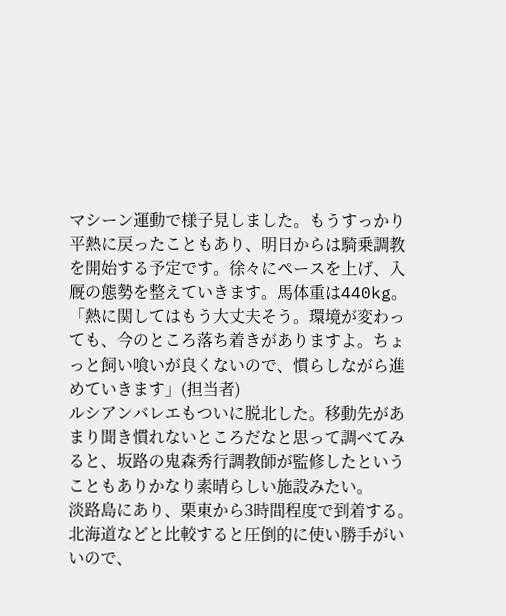マシーン運動で様子見しました。もうすっかり平熱に戻ったこともあり、明日からは騎乗調教を開始する予定です。徐々にペースを上げ、入厩の態勢を整えていきます。馬体重は440kg。「熱に関してはもう大丈夫そう。環境が変わっても、今のところ落ち着きがありますよ。ちょっと飼い喰いが良くないので、慣らしながら進めていきます」(担当者)
ルシアンバレエもついに脱北した。移動先があまり聞き慣れないところだなと思って調べてみると、坂路の鬼森秀行調教師が監修したということもありかなり素晴らしい施設みたい。
淡路島にあり、栗東から3時間程度で到着する。北海道などと比較すると圧倒的に使い勝手がいいので、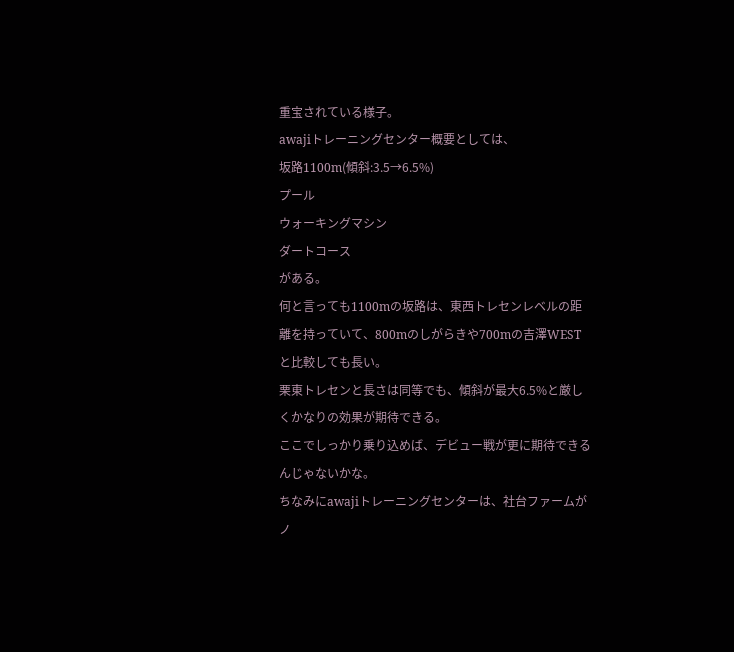重宝されている様子。
awajiトレーニングセンター概要としては、
坂路1100m(傾斜:3.5→6.5%)
プール
ウォーキングマシン
ダートコース
がある。
何と言っても1100mの坂路は、東西トレセンレベルの距離を持っていて、800mのしがらきや700mの吉澤WESTと比較しても長い。
栗東トレセンと長さは同等でも、傾斜が最大6.5%と厳しくかなりの効果が期待できる。
ここでしっかり乗り込めば、デビュー戦が更に期待できるんじゃないかな。
ちなみにawajiトレーニングセンターは、社台ファームがノ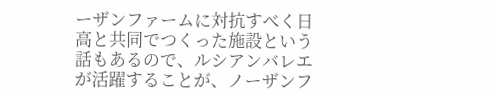ーザンファームに対抗すべく日高と共同でつくった施設という話もあるので、ルシアンバレエが活躍することが、ノーザンフ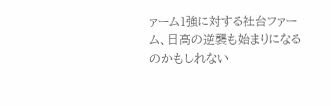ァーム1強に対する社台ファーム、日高の逆襲も始まりになるのかもしれない